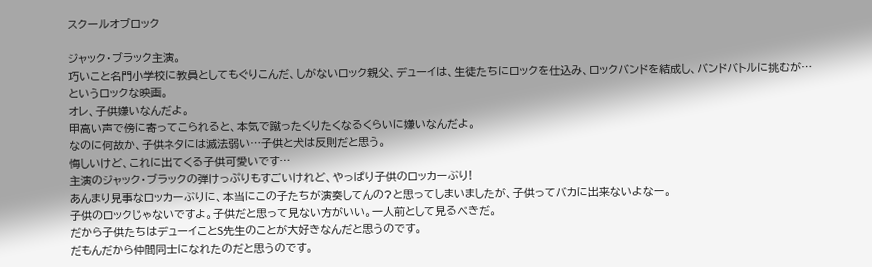スクールオブロック

ジャック・ブラック主演。
巧いこと名門小学校に教員としてもぐりこんだ、しがないロック親父、デューイは、生徒たちにロックを仕込み、ロックバンドを結成し、バンドバトルに挑むが…
というロックな映画。
オレ、子供嫌いなんだよ。
甲高い声で傍に寄ってこられると、本気で蹴ったくりたくなるくらいに嫌いなんだよ。
なのに何故か、子供ネタには滅法弱い…子供と犬は反則だと思う。
悔しいけど、これに出てくる子供可愛いです…
主演のジャック・ブラックの弾けっぷりもすごいけれど、やっぱり子供のロッカーぶり!
あんまり見事なロッカーぶりに、本当にこの子たちが演奏してんの?と思ってしまいましたが、子供ってバカに出来ないよなー。
子供のロックじゃないですよ。子供だと思って見ない方がいい。一人前として見るべきだ。
だから子供たちはデューイことS先生のことが大好きなんだと思うのです。
だもんだから仲間同士になれたのだと思うのです。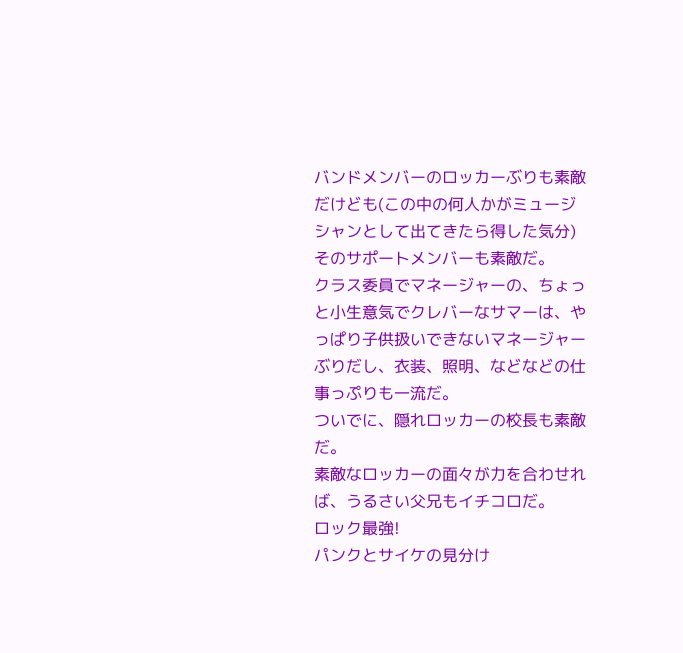バンドメンバーのロッカーぶりも素敵だけども(この中の何人かがミュージシャンとして出てきたら得した気分)そのサポートメンバーも素敵だ。
クラス委員でマネージャーの、ちょっと小生意気でクレバーなサマーは、やっぱり子供扱いできないマネージャーぶりだし、衣装、照明、などなどの仕事っぷりも一流だ。
ついでに、隠れロッカーの校長も素敵だ。
素敵なロッカーの面々が力を合わせれば、うるさい父兄もイチコロだ。
ロック最強!
パンクとサイケの見分け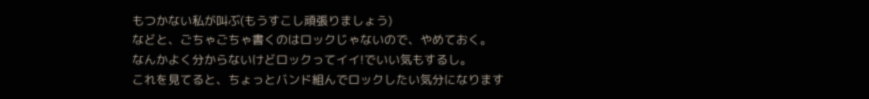もつかない私が叫ぶ(もうすこし頑張りましょう)
などと、ごちゃごちゃ書くのはロックじゃないので、やめておく。
なんかよく分からないけどロックってイイ!でいい気もするし。
これを見てると、ちょっとバンド組んでロックしたい気分になります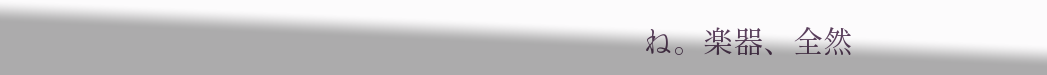ね。楽器、全然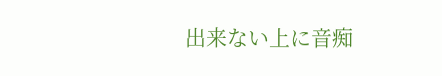出来ない上に音痴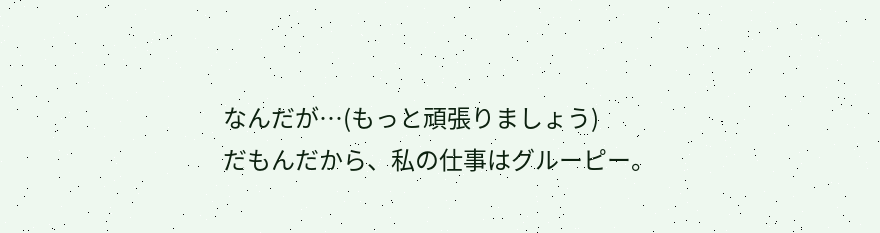なんだが…(もっと頑張りましょう)
だもんだから、私の仕事はグルーピー。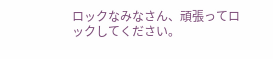ロックなみなさん、頑張ってロックしてください。